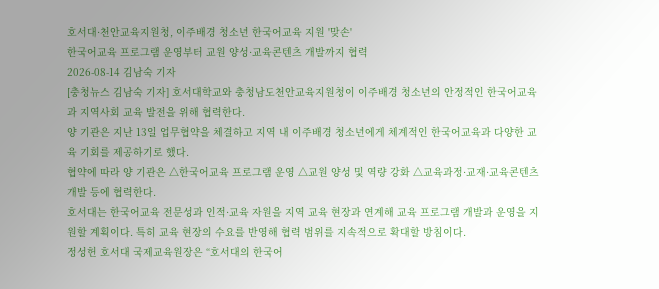호서대·천안교육지원청, 이주배경 청소년 한국어교육 지원 '맞손'
한국어교육 프로그램 운영부터 교원 양성·교육콘텐츠 개발까지 협력
2026-08-14 김남숙 기자
[충청뉴스 김남숙 기자] 호서대학교와 충청남도천안교육지원청이 이주배경 청소년의 안정적인 한국어교육과 지역사회 교육 발전을 위해 협력한다.
양 기관은 지난 13일 업무협약을 체결하고 지역 내 이주배경 청소년에게 체계적인 한국어교육과 다양한 교육 기회를 제공하기로 했다.
협약에 따라 양 기관은 △한국어교육 프로그램 운영 △교원 양성 및 역량 강화 △교육과정·교재·교육콘텐츠 개발 등에 협력한다.
호서대는 한국어교육 전문성과 인적·교육 자원을 지역 교육 현장과 연계해 교육 프로그램 개발과 운영을 지원할 계획이다. 특히 교육 현장의 수요를 반영해 협력 범위를 지속적으로 확대할 방침이다.
정성헌 호서대 국제교육원장은 “호서대의 한국어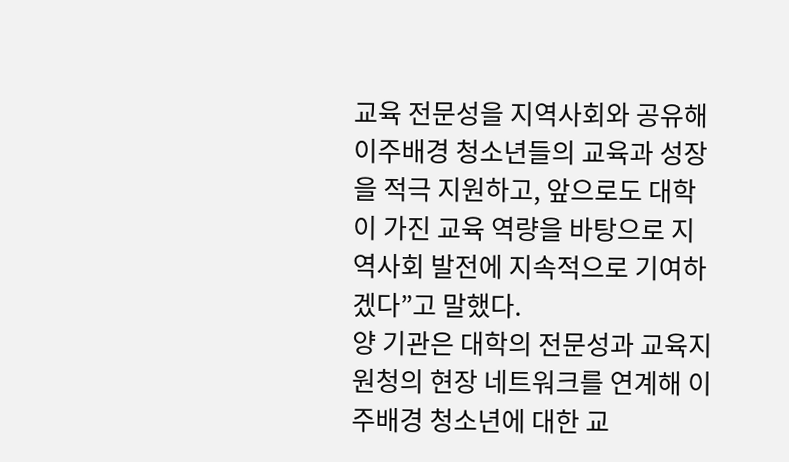교육 전문성을 지역사회와 공유해 이주배경 청소년들의 교육과 성장을 적극 지원하고, 앞으로도 대학이 가진 교육 역량을 바탕으로 지역사회 발전에 지속적으로 기여하겠다”고 말했다.
양 기관은 대학의 전문성과 교육지원청의 현장 네트워크를 연계해 이주배경 청소년에 대한 교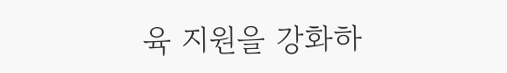육 지원을 강화하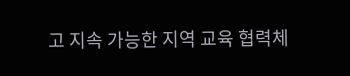고 지속 가능한 지역 교육 협력체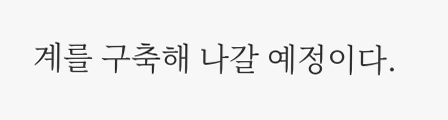계를 구축해 나갈 예정이다.